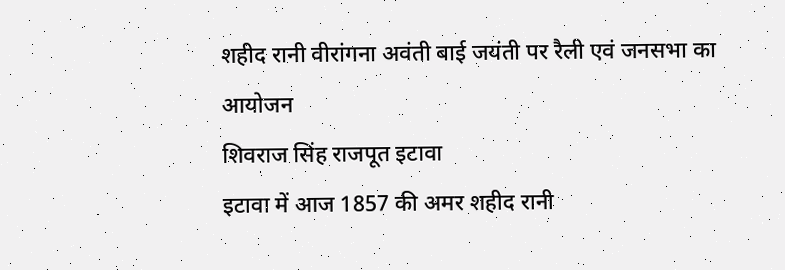शहीद रानी वीरांगना अवंती बाई जयंती पर रैली एवं जनसभा का आयोजन
शिवराज सिंह राजपूत इटावा
इटावा में आज 1857 की अमर शहीद रानी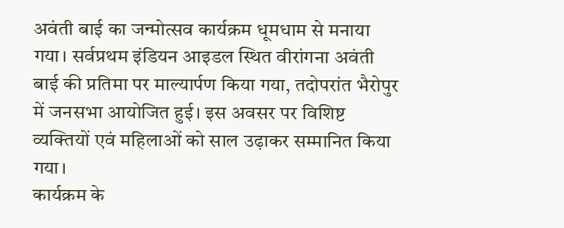अवंती बाई का जन्मोत्सव कार्यक्रम धूमधाम से मनाया गया। सर्वप्रथम इंडियन आइडल स्थित वीरांगना अवंती बाई की प्रतिमा पर माल्यार्पण किया गया, तदोपरांत भैरोपुर में जनसभा आयोजित हुई। इस अवसर पर विशिष्ट व्यक्तियों एवं महिलाओं को साल उढ़ाकर सम्मानित किया गया।
कार्यक्रम के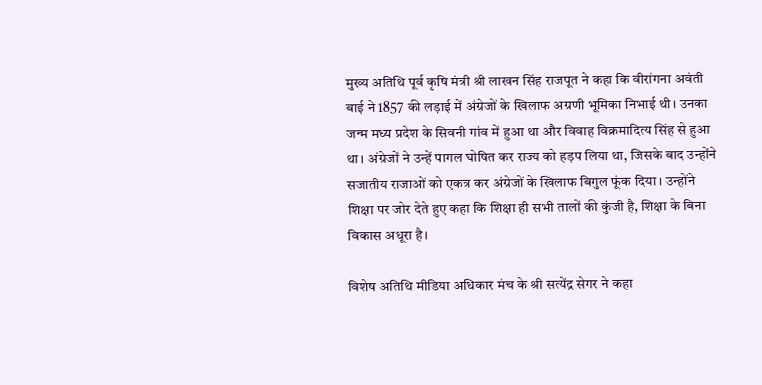मुख्य अतिथि पूर्व कृषि मंत्री श्री लाखन सिंह राजपूत ने कहा कि वीरांगना अवंती बाई ने 1857 की लड़ाई में अंग्रेजों के खिलाफ अग्रणी भूमिका निभाई थी। उनका जन्म मध्य प्रदेश के सिवनी गांव में हुआ था और विवाह विक्रमादित्य सिंह से हुआ था। अंग्रेजों ने उन्हें पागल घोषित कर राज्य को हड़प लिया था, जिसके बाद उन्होंने सजातीय राजाओं को एकत्र कर अंग्रेजों के खिलाफ बिगुल फूंक दिया। उन्होंने शिक्षा पर जोर देते हुए कहा कि शिक्षा ही सभी तालों की कुंजी है, शिक्षा के बिना विकास अधूरा है।

विशेष अतिथि मीडिया अधिकार मंच के श्री सत्येंद्र सेगर ने कहा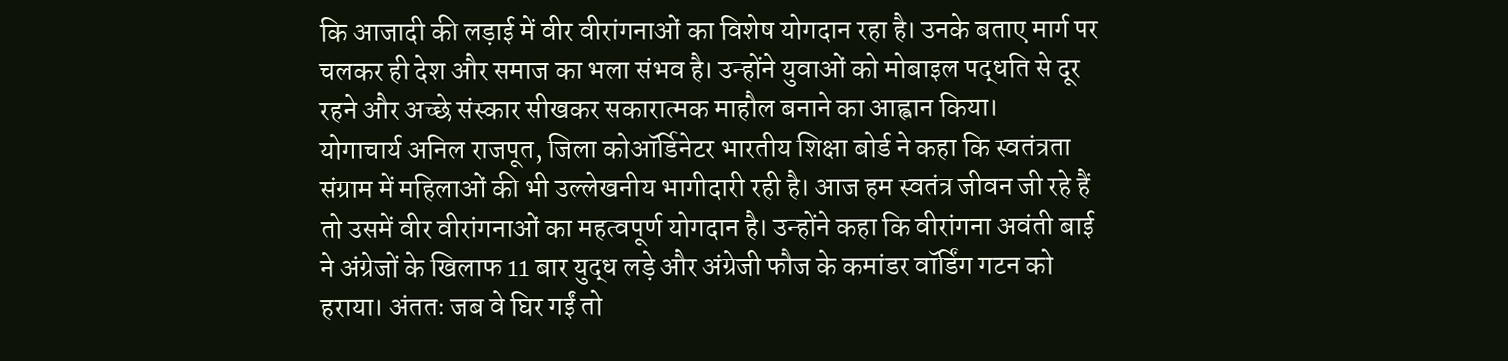कि आजादी की लड़ाई में वीर वीरांगनाओं का विशेष योगदान रहा है। उनके बताए मार्ग पर चलकर ही देश और समाज का भला संभव है। उन्होंने युवाओं को मोबाइल पद्धति से दूर रहने और अच्छे संस्कार सीखकर सकारात्मक माहौल बनाने का आह्वान किया।
योगाचार्य अनिल राजपूत, जिला कोऑर्डिनेटर भारतीय शिक्षा बोर्ड ने कहा कि स्वतंत्रता संग्राम में महिलाओं की भी उल्लेखनीय भागीदारी रही है। आज हम स्वतंत्र जीवन जी रहे हैं तो उसमें वीर वीरांगनाओं का महत्वपूर्ण योगदान है। उन्होंने कहा कि वीरांगना अवंती बाई ने अंग्रेजों के खिलाफ 11 बार युद्ध लड़े और अंग्रेजी फौज के कमांडर वॉर्डिंग गटन को हराया। अंततः जब वे घिर गईं तो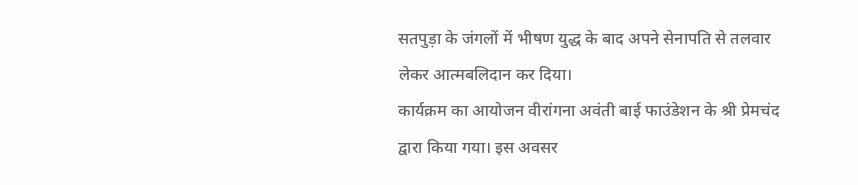सतपुड़ा के जंगलों में भीषण युद्ध के बाद अपने सेनापति से तलवार लेकर आत्मबलिदान कर दिया।
कार्यक्रम का आयोजन वीरांगना अवंती बाई फाउंडेशन के श्री प्रेमचंद द्वारा किया गया। इस अवसर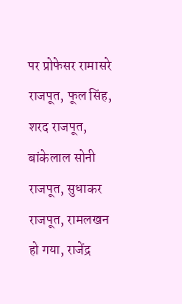पर प्रोफेसर रामासरे राजपूत, फूल सिंह, शरद राजपूत, बांकेलाल सोनी राजपूत, सुधाकर राजपूत, रामलखन हो गया, राजेंद्र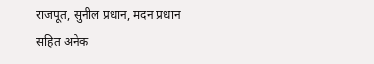राजपूत, सुनील प्रधान, मदन प्रधान सहित अनेक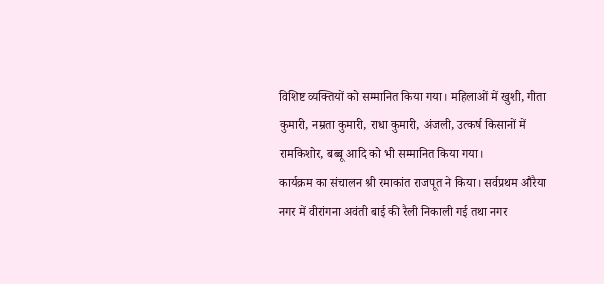विशिष्ट व्यक्तियों को सम्मानित किया गया। महिलाओं में खुशी, गीता कुमारी, नम्रता कुमारी, राधा कुमारी, अंजली, उत्कर्ष किसानों में रामकिशोर, बब्बू आदि को भी सम्मानित किया गया।
कार्यक्रम का संचालन श्री रमाकांत राजपूत ने किया। सर्वप्रथम औरैया नगर में वीरांगना अवंती बाई की रैली निकाली गई तथा नगर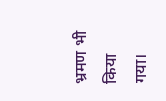भ्रमण भी किया गया।